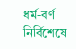ধর্ম-বর্ণ নির্বিশেষে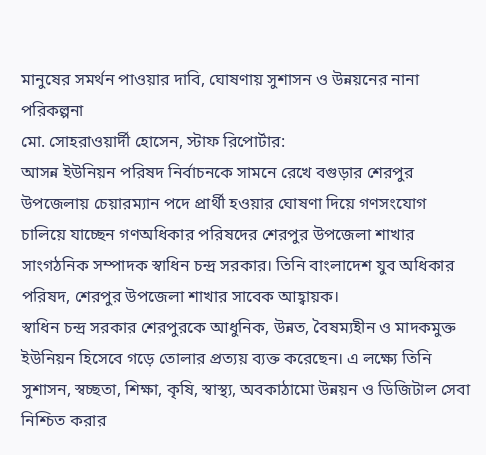মানুষের সমর্থন পাওয়ার দাবি, ঘোষণায় সুশাসন ও উন্নয়নের নানা পরিকল্পনা
মো. সোহরাওয়ার্দী হোসেন, স্টাফ রিপোর্টার:
আসন্ন ইউনিয়ন পরিষদ নির্বাচনকে সামনে রেখে বগুড়ার শেরপুর উপজেলায় চেয়ারম্যান পদে প্রার্থী হওয়ার ঘোষণা দিয়ে গণসংযোগ চালিয়ে যাচ্ছেন গণঅধিকার পরিষদের শেরপুর উপজেলা শাখার সাংগঠনিক সম্পাদক স্বাধিন চন্দ্র সরকার। তিনি বাংলাদেশ যুব অধিকার পরিষদ, শেরপুর উপজেলা শাখার সাবেক আহ্বায়ক।
স্বাধিন চন্দ্র সরকার শেরপুরকে আধুনিক, উন্নত, বৈষম্যহীন ও মাদকমুক্ত ইউনিয়ন হিসেবে গড়ে তোলার প্রত্যয় ব্যক্ত করেছেন। এ লক্ষ্যে তিনি সুশাসন, স্বচ্ছতা, শিক্ষা, কৃষি, স্বাস্থ্য, অবকাঠামো উন্নয়ন ও ডিজিটাল সেবা নিশ্চিত করার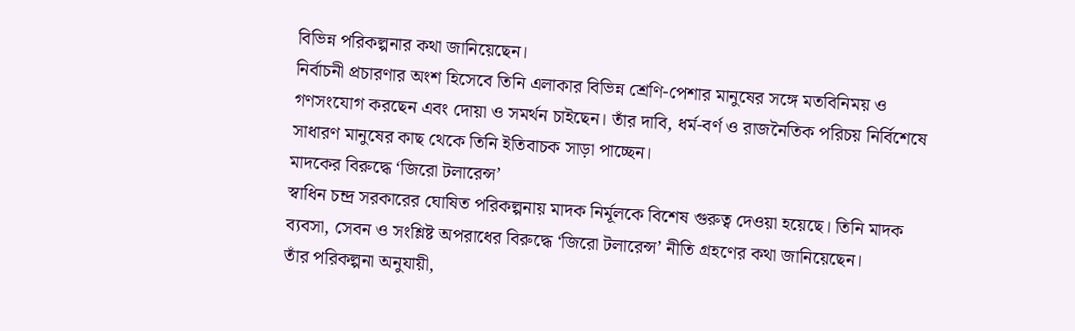বিভিন্ন পরিকল্পনার কথা জানিয়েছেন।
নির্বাচনী প্রচারণার অংশ হিসেবে তিনি এলাকার বিভিন্ন শ্রেণি-পেশার মানুষের সঙ্গে মতবিনিময় ও গণসংযোগ করছেন এবং দোয়া ও সমর্থন চাইছেন। তাঁর দাবি, ধর্ম-বর্ণ ও রাজনৈতিক পরিচয় নির্বিশেষে সাধারণ মানুষের কাছ থেকে তিনি ইতিবাচক সাড়া পাচ্ছেন।
মাদকের বিরুদ্ধে ‘জিরো টলারেন্স’
স্বাধিন চন্দ্র সরকারের ঘোষিত পরিকল্পনায় মাদক নির্মূলকে বিশেষ গুরুত্ব দেওয়া হয়েছে। তিনি মাদক ব্যবসা, সেবন ও সংশ্লিষ্ট অপরাধের বিরুদ্ধে ‘জিরো টলারেন্স’ নীতি গ্রহণের কথা জানিয়েছেন।
তাঁর পরিকল্পনা অনুযায়ী,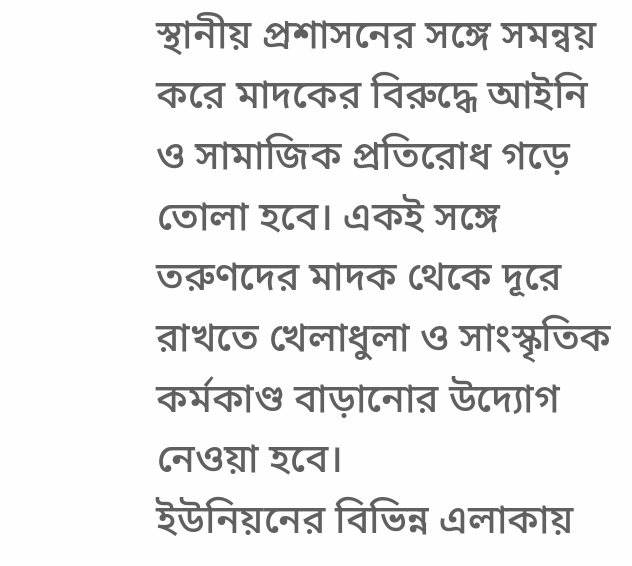স্থানীয় প্রশাসনের সঙ্গে সমন্বয় করে মাদকের বিরুদ্ধে আইনি ও সামাজিক প্রতিরোধ গড়ে তোলা হবে। একই সঙ্গে তরুণদের মাদক থেকে দূরে রাখতে খেলাধুলা ও সাংস্কৃতিক কর্মকাণ্ড বাড়ানোর উদ্যোগ নেওয়া হবে।
ইউনিয়নের বিভিন্ন এলাকায়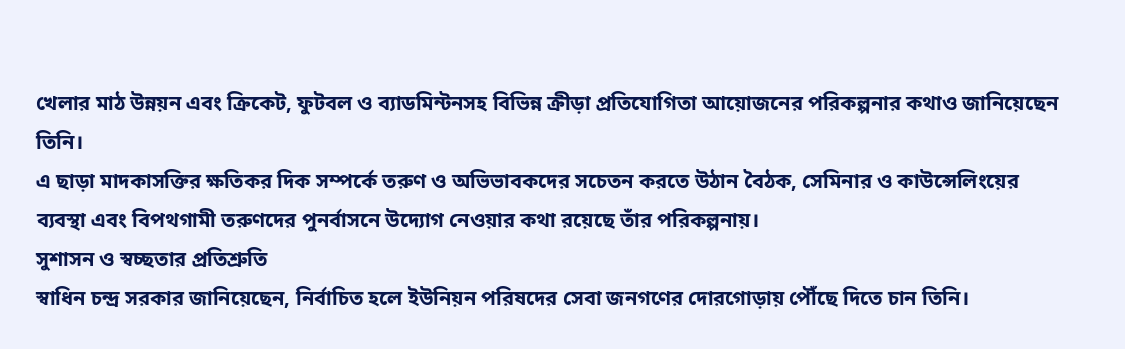খেলার মাঠ উন্নয়ন এবং ক্রিকেট, ফুটবল ও ব্যাডমিন্টনসহ বিভিন্ন ক্রীড়া প্রতিযোগিতা আয়োজনের পরিকল্পনার কথাও জানিয়েছেন তিনি।
এ ছাড়া মাদকাসক্তির ক্ষতিকর দিক সম্পর্কে তরুণ ও অভিভাবকদের সচেতন করতে উঠান বৈঠক, সেমিনার ও কাউন্সেলিংয়ের ব্যবস্থা এবং বিপথগামী তরুণদের পুনর্বাসনে উদ্যোগ নেওয়ার কথা রয়েছে তাঁর পরিকল্পনায়।
সুশাসন ও স্বচ্ছতার প্রতিশ্রুতি
স্বাধিন চন্দ্র সরকার জানিয়েছেন, নির্বাচিত হলে ইউনিয়ন পরিষদের সেবা জনগণের দোরগোড়ায় পৌঁছে দিতে চান তিনি।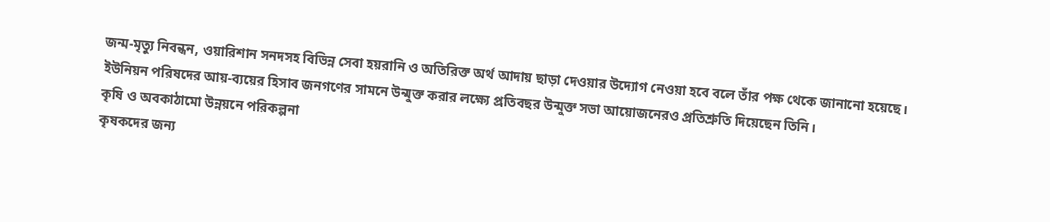জন্ম-মৃত্যু নিবন্ধন, ওয়ারিশান সনদসহ বিভিন্ন সেবা হয়রানি ও অতিরিক্ত অর্থ আদায় ছাড়া দেওয়ার উদ্যোগ নেওয়া হবে বলে তাঁর পক্ষ থেকে জানানো হয়েছে।
ইউনিয়ন পরিষদের আয়-ব্যয়ের হিসাব জনগণের সামনে উন্মুক্ত করার লক্ষ্যে প্রতিবছর উন্মুক্ত সভা আয়োজনেরও প্রতিশ্রুতি দিয়েছেন তিনি।
কৃষি ও অবকাঠামো উন্নয়নে পরিকল্পনা
কৃষকদের জন্য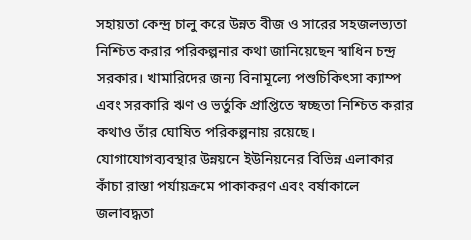সহায়তা কেন্দ্র চালু করে উন্নত বীজ ও সারের সহজলভ্যতা নিশ্চিত করার পরিকল্পনার কথা জানিয়েছেন স্বাধিন চন্দ্র সরকার। খামারিদের জন্য বিনামূল্যে পশুচিকিৎসা ক্যাম্প এবং সরকারি ঋণ ও ভর্তুকি প্রাপ্তিতে স্বচ্ছতা নিশ্চিত করার কথাও তাঁর ঘোষিত পরিকল্পনায় রয়েছে।
যোগাযোগব্যবস্থার উন্নয়নে ইউনিয়নের বিভিন্ন এলাকার কাঁচা রাস্তা পর্যায়ক্রমে পাকাকরণ এবং বর্ষাকালে জলাবদ্ধতা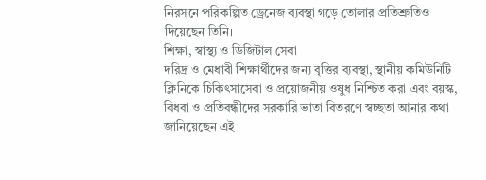নিরসনে পরিকল্পিত ড্রেনেজ ব্যবস্থা গড়ে তোলার প্রতিশ্রুতিও দিয়েছেন তিনি।
শিক্ষা, স্বাস্থ্য ও ডিজিটাল সেবা
দরিদ্র ও মেধাবী শিক্ষার্থীদের জন্য বৃত্তির ব্যবস্থা, স্থানীয় কমিউনিটি ক্লিনিকে চিকিৎসাসেবা ও প্রয়োজনীয় ওষুধ নিশ্চিত করা এবং বয়স্ক, বিধবা ও প্রতিবন্ধীদের সরকারি ভাতা বিতরণে স্বচ্ছতা আনার কথা জানিয়েছেন এই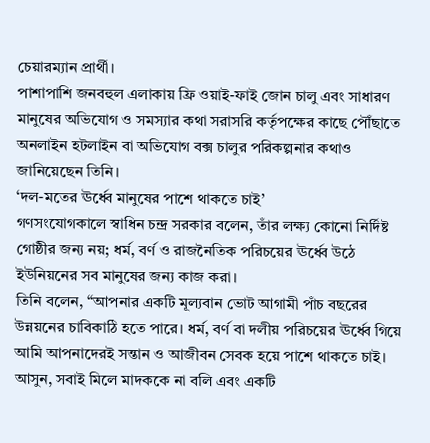চেয়ারম্যান প্রার্থী।
পাশাপাশি জনবহুল এলাকায় ফ্রি ওয়াই-ফাই জোন চালু এবং সাধারণ মানুষের অভিযোগ ও সমস্যার কথা সরাসরি কর্তৃপক্ষের কাছে পৌঁছাতে অনলাইন হটলাইন বা অভিযোগ বক্স চালুর পরিকল্পনার কথাও জানিয়েছেন তিনি।
‘দল-মতের ঊর্ধ্বে মানুষের পাশে থাকতে চাই’
গণসংযোগকালে স্বাধিন চন্দ্র সরকার বলেন, তাঁর লক্ষ্য কোনো নির্দিষ্ট গোষ্ঠীর জন্য নয়; ধর্ম, বর্ণ ও রাজনৈতিক পরিচয়ের ঊর্ধ্বে উঠে ইউনিয়নের সব মানুষের জন্য কাজ করা।
তিনি বলেন, “আপনার একটি মূল্যবান ভোট আগামী পাঁচ বছরের উন্নয়নের চাবিকাঠি হতে পারে। ধর্ম, বর্ণ বা দলীয় পরিচয়ের ঊর্ধ্বে গিয়ে আমি আপনাদেরই সন্তান ও আজীবন সেবক হয়ে পাশে থাকতে চাই। আসুন, সবাই মিলে মাদককে না বলি এবং একটি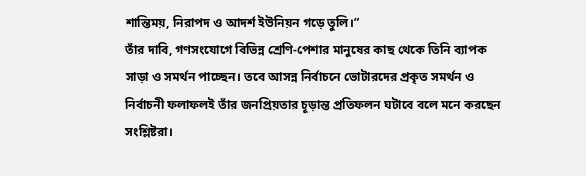শান্তিময়, নিরাপদ ও আদর্শ ইউনিয়ন গড়ে তুলি।”
তাঁর দাবি, গণসংযোগে বিভিন্ন শ্রেণি-পেশার মানুষের কাছ থেকে তিনি ব্যাপক সাড়া ও সমর্থন পাচ্ছেন। তবে আসন্ন নির্বাচনে ভোটারদের প্রকৃত সমর্থন ও নির্বাচনী ফলাফলই তাঁর জনপ্রিয়তার চূড়ান্ত প্রতিফলন ঘটাবে বলে মনে করছেন সংশ্লিষ্টরা।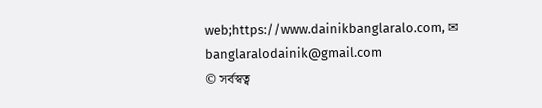web;https://www.dainikbanglaralo.com, ✉ banglaralodainik@gmail.com
© সর্বস্বত্ব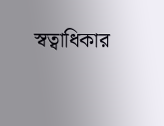স্বত্বাধিকার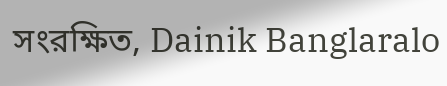সংরক্ষিত, Dainik Banglaralo